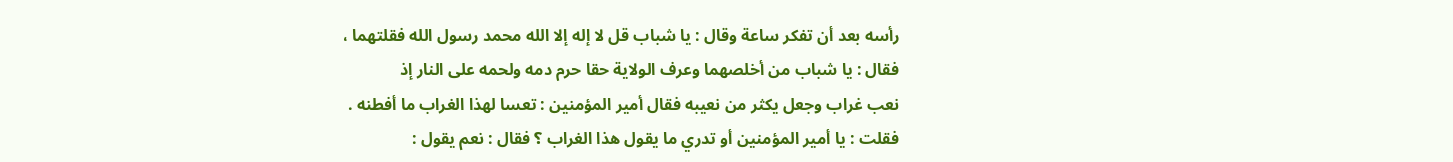رأسه بعد أن تفكر ساعة وقال : يا شباب قل لا إله إلا الله محمد رسول الله فقلتهما ،
فقال : يا شباب من أخلصهما وعرف الولاية حقا حرم دمه ولحمه على النار إذ
نعب غراب وجعل يكثر من نعيبه فقال أمير المؤمنين : تعسا لهذا الغراب ما أفطنه .
فقلت : يا أمير المؤمنين أو تدري ما يقول هذا الغراب ؟ فقال : نعم يقول :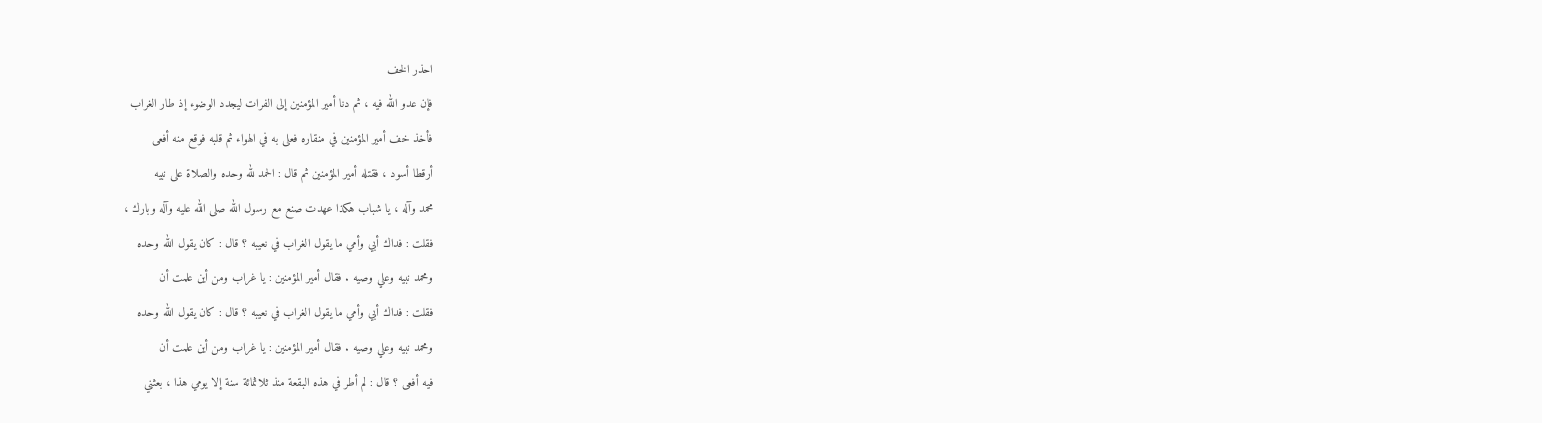احذر الخف
فإن عدو الله فيه ، ثم دنا أمير المؤمنين إلى الفرات ليجدد الوضوء إذ طار الغراب
فأخذ خف أمير المؤمنين في منقاره فعلى به في الهواء ثم قلبه فوقع منه أفعى
أرقطا أسود ، فقتله أمير المؤمنين ثم قال : الحمد لله وحده والصلاة على نبيه
محمد وآله ، يا شباب هكذا عهدت صنع مع رسول الله صلى الله عليه وآله وبارك ،
فقلت : فداك أبي وأمي ما يقول الغراب في نعيبه ؟ قال : كان يقول الله وحده
ومحمد نبيه وعلي وصيه . فقال أمير المؤمنين : يا غراب ومن أين علمت أن
فقلت : فداك أبي وأمي ما يقول الغراب في نعيبه ؟ قال : كان يقول الله وحده
ومحمد نبيه وعلي وصيه . فقال أمير المؤمنين : يا غراب ومن أين علمت أن
فيه أفعى ؟ قال : لم أطر في هذه البقعة منذ ثلاثمائة سنة إلا يومي هذا ، بعثني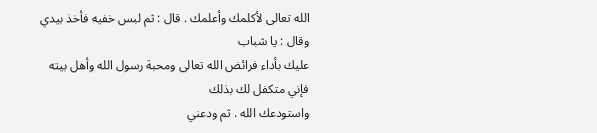الله تعالى لأكلمك وأعلمك . قال : ثم لبس خفيه فأخذ بيدي وقال : يا شباب
عليك بأداء فرائض الله تعالى ومحبة رسول الله وأهل بيته فإني متكفل لك بذلك
واستودعك الله . ثم ودعني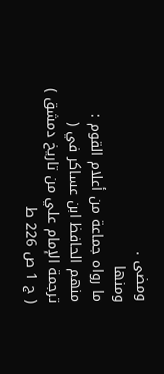ومضى .
ومنها
ما رواه جماعة من أعلام القوم :
منهم الحافظ ابن عساكر في ( ترجمة الإمام علي من تاريخ دمشق )
( ج 1 ص 226 ط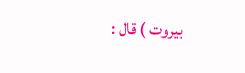بيروت ) قال :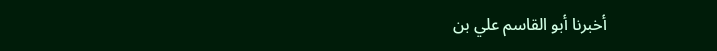أخبرنا أبو القاسم علي بن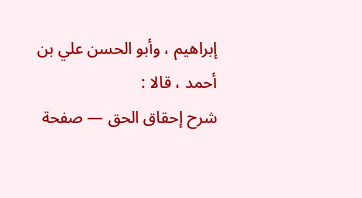إبراهيم ، وأبو الحسن علي بن أحمد ، قالا :
شرح إحقاق الحق — صفحة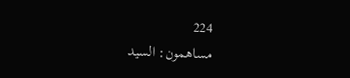224
مساهمون: السيد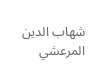شهاب الدين المرعشي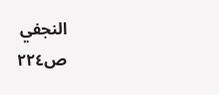النجفي
ص٢٢٤